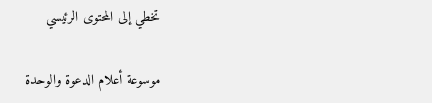تخطي إلى المحتوى الرئيسي

موسوعة أعلام الدعوة والوحدة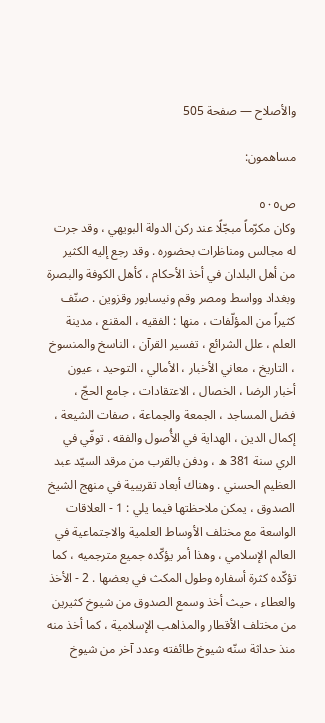والأصلاح — صفحة 505

مساهمون:

ص٥٠٥
وكان مكرّماً مبجّلًا عند ركن الدولة البويهي ، وقد جرت له مجالس ومناظرات بحضوره . وقد رجع إليه الكثير من أهل البلدان في أخذ الأحكام ، كأهل الكوفة والبصرة وبغداد وواسط ومصر وقم ونيسابور وقزوين . صنّف كثيراً من المؤلّفات ، منها : الفقيه ، المقنع ، مدينة العلم ، علل الشرائع ، تفسير القرآن ، الناسخ والمنسوخ ، التاريخ ، معاني الأخبار ، الأمالي ، التوحيد ، عيون أخبار الرضا ، الخصال ، الاعتقادات ، جامع الحجّ ، فضل المساجد ، الجمعة والجماعة ، صفات الشيعة ، إكمال الدين ، الهداية في الأُصول والفقه . توفّي في الري سنة 381 ه ، ودفن بالقرب من مرقد السيّد عبد العظيم الحسني . وهناك أبعاد تقريبية في منهج الشيخ الصدوق ، يمكن ملاحظتها فيما يلي : 1 - العلاقات الواسعة مع مختلف الأوساط العلمية والاجتماعية في العالم الإسلامي ، وهذا أمر يؤكّده جميع مترجميه ، كما تؤكّده كثرة أسفاره وطول المكث في بعضها . 2 - الأخذ والعطاء ، حيث أخذ وسمع الصدوق من شيوخ كثيرين من مختلف الأقطار والمذاهب الإسلامية ، كما أخذ منه منذ حداثة سنّه شيوخ طائفته وعدد آخر من شيوخ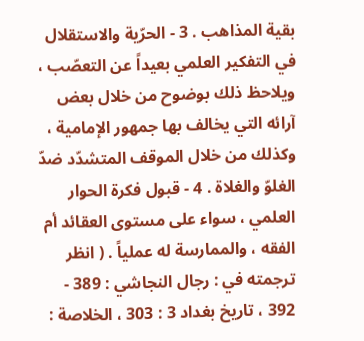بقية المذاهب . 3 - الحرّية والاستقلال في التفكير العلمي بعيداً عن التعصّب ، ويلاحظ ذلك بوضوح من خلال بعض آرائه التي يخالف بها جمهور الإمامية ، وكذلك من خلال الموقف المتشدّد ضدّ الغلوّ والغلاة . 4 - قبول فكرة الحوار العلمي ، سواء على مستوى العقائد أم الفقه ، والممارسة له عملياً . ( انظر ترجمته في : رجال النجاشي : 389 - 392 ، تاريخ بغداد 3 : 303 ، الخلاصة :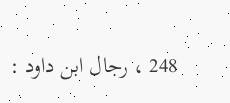248 ، رجال ابن داود :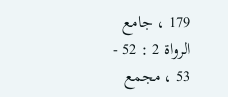179 ، جامع الرواة 2 : 52 - 53 ، مجمع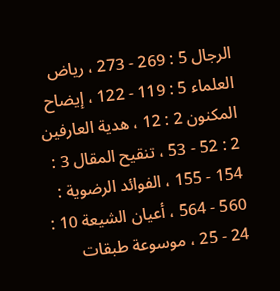الرجال 5 : 269 - 273 ، رياض العلماء 5 : 119 - 122 ، إيضاح المكنون 2 : 12 ، هدية العارفين 2 : 52 - 53 ، تنقيح المقال 3 : 154 - 155 ، الفوائد الرضوية : 560 - 564 ، أعيان الشيعة 10 : 24 - 25 ، موسوعة طبقات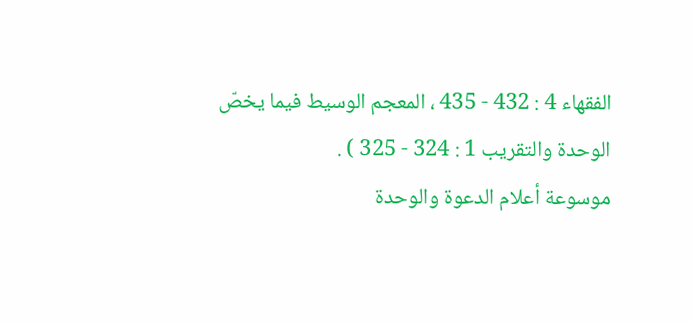الفقهاء 4 : 432 - 435 ، المعجم الوسيط فيما يخصّ الوحدة والتقريب 1 : 324 - 325 ) .
موسوعة أعلام الدعوة والوحدة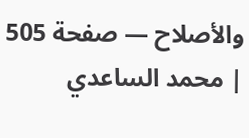والأصلاح — صفحة 505 | محمد الساعدي